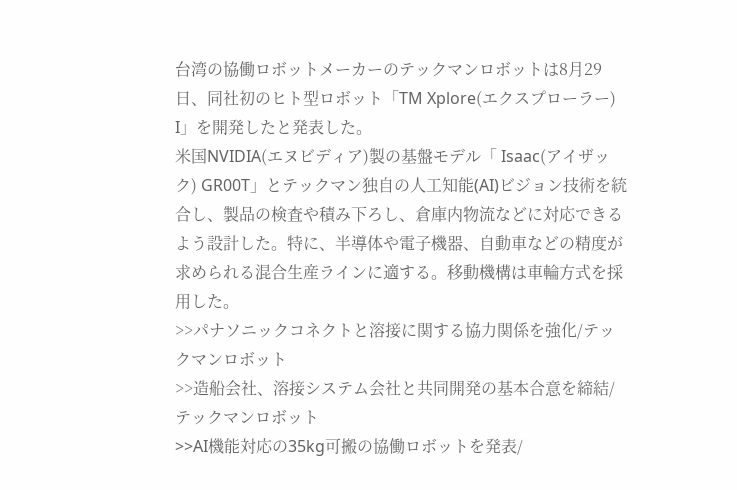台湾の協働ロボットメーカーのテックマンロボットは8月29日、同社初のヒト型ロボット「TM Xplore(エクスプローラー) I」を開発したと発表した。
米国NVIDIA(エヌビディア)製の基盤モデル「 Isaac(アイザック) GR00T」とテックマン独自の人工知能(AI)ビジョン技術を統合し、製品の検査や積み下ろし、倉庫内物流などに対応できるよう設計した。特に、半導体や電子機器、自動車などの精度が求められる混合生産ラインに適する。移動機構は車輪方式を採用した。
>>パナソニックコネクトと溶接に関する協力関係を強化/テックマンロボット
>>造船会社、溶接システム会社と共同開発の基本合意を締結/テックマンロボット
>>AI機能対応の35kg可搬の協働ロボットを発表/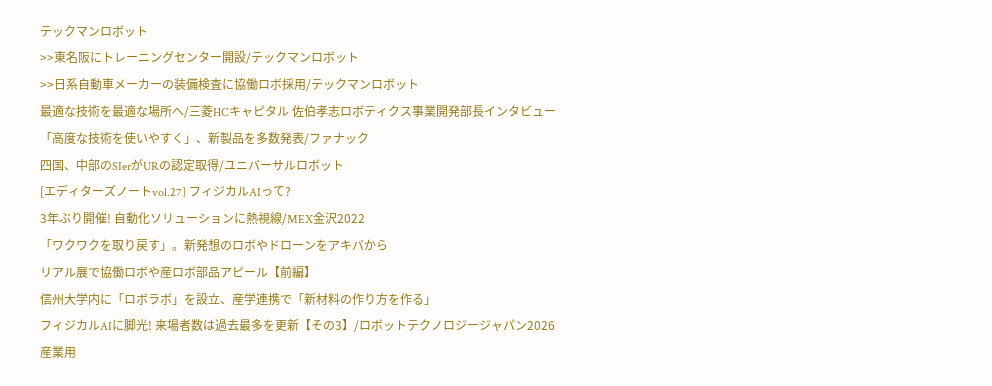テックマンロボット
>>東名阪にトレーニングセンター開設/テックマンロボット
>>日系自動車メーカーの装備検査に協働ロボ採用/テックマンロボット
最適な技術を最適な場所へ/三菱HCキャピタル 佐伯孝志ロボティクス事業開発部長インタビュー
「高度な技術を使いやすく」、新製品を多数発表/ファナック
四国、中部のSIerがURの認定取得/ユニバーサルロボット
[エディターズノートvol.27] フィジカルAIって?
3年ぶり開催! 自動化ソリューションに熱視線/MEX金沢2022
「ワクワクを取り戻す」。新発想のロボやドローンをアキバから
リアル展で協働ロボや産ロボ部品アピール【前編】
信州大学内に「ロボラボ」を設立、産学連携で「新材料の作り方を作る」
フィジカルAIに脚光! 来場者数は過去最多を更新【その3】/ロボットテクノロジージャパン2026
産業用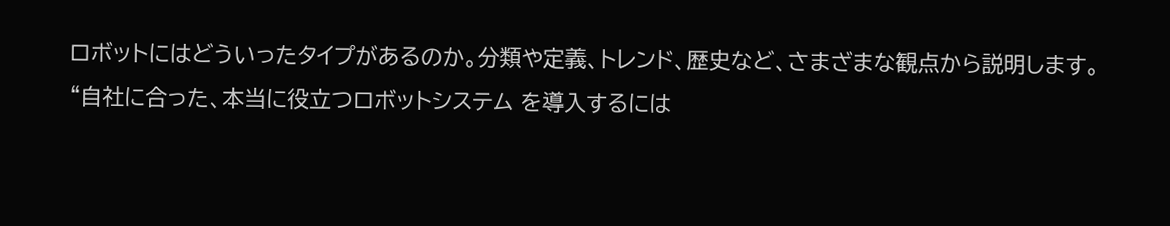ロボットにはどういったタイプがあるのか。分類や定義、トレンド、歴史など、さまざまな観点から説明します。
“自社に合った、本当に役立つロボットシステム を導入するには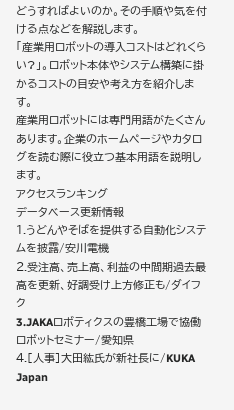どうすればよいのか。その手順や気を付ける点などを解説します。
「産業用ロボットの導入コストはどれくらい?」。ロボット本体やシステム構築に掛かるコストの目安や考え方を紹介します。
産業用ロボットには専門用語がたくさんあります。企業のホームページやカタログを読む際に役立つ基本用語を説明します。
アクセスランキング
データベース更新情報
1.うどんやそばを提供する自動化システムを披露/安川電機
2.受注高、売上高、利益の中間期過去最高を更新、好調受け上方修正も/ダイフク
3.JAKAロボティクスの豊橋工場で協働ロボットセミナー/愛知県
4.[人事]大田紘氏が新社長に/KUKA Japan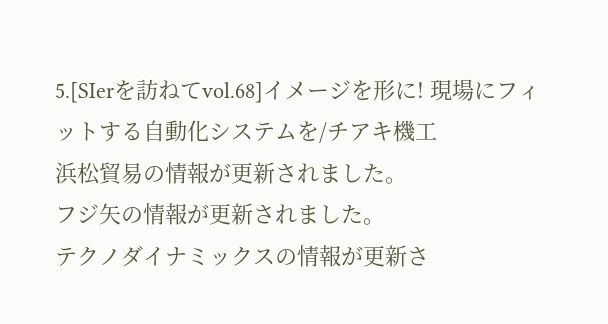5.[SIerを訪ねてvol.68]イメージを形に! 現場にフィットする自動化システムを/チアキ機工
浜松貿易の情報が更新されました。
フジ矢の情報が更新されました。
テクノダイナミックスの情報が更新さ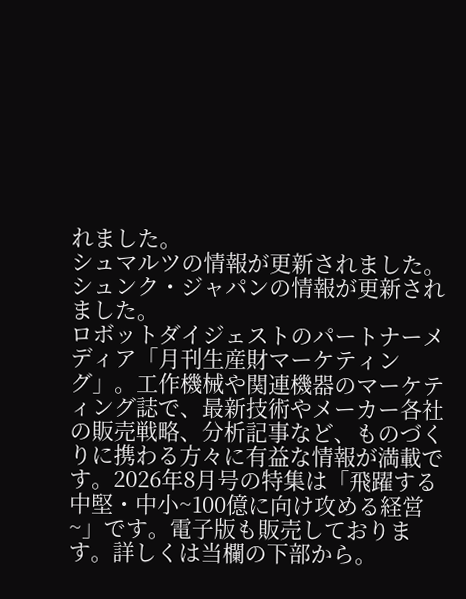れました。
シュマルツの情報が更新されました。
シュンク・ジャパンの情報が更新されました。
ロボットダイジェストのパートナーメディア「月刊生産財マーケティング」。工作機械や関連機器のマーケティング誌で、最新技術やメーカー各社の販売戦略、分析記事など、ものづくりに携わる方々に有益な情報が満載です。2026年8月号の特集は「飛躍する中堅・中小~100億に向け攻める経営~」です。電子版も販売しております。詳しくは当欄の下部から。